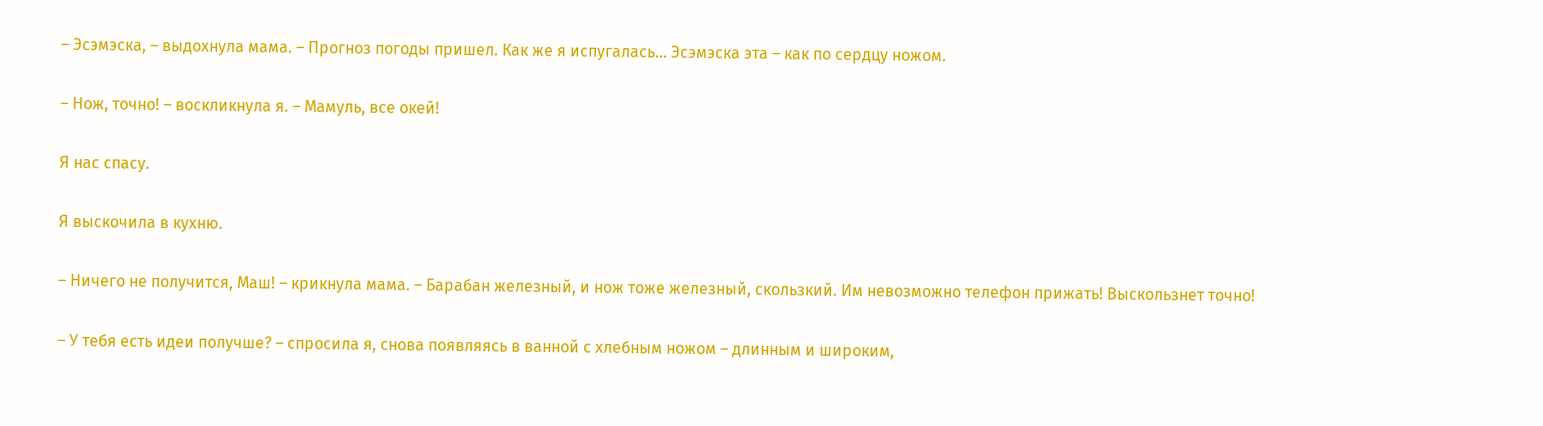– Эсэмэска, – выдохнула мама. – Прогноз погоды пришел. Как же я испугалась… Эсэмэска эта – как по сердцу ножом.

– Нож, точно! – воскликнула я. – Мамуль, все окей!

Я нас спасу.

Я выскочила в кухню.

– Ничего не получится, Маш! – крикнула мама. – Барабан железный, и нож тоже железный, скользкий. Им невозможно телефон прижать! Выскользнет точно!

– У тебя есть идеи получше? – спросила я, снова появляясь в ванной с хлебным ножом – длинным и широким,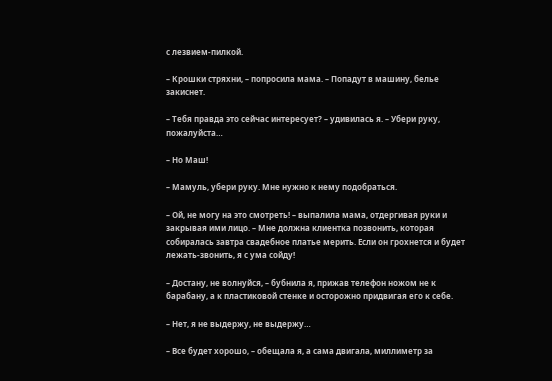с лезвием-пилкой.

– Крошки стряхни, – попросила мама. – Попадут в машину, белье закиснет.

– Тебя правда это сейчас интересует? – удивилась я. – Убери руку, пожалуйста…

– Но Маш!

– Мамуль, убери руку. Мне нужно к нему подобраться.

– Ой, не могу на это смотреть! – выпалила мама, отдергивая руки и закрывая ими лицо. – Мне должна клиентка позвонить, которая собиралась завтра свадебное платье мерить. Если он грохнется и будет лежать-звонить, я с ума сойду!

– Достану, не волнуйся, – бубнила я, прижав телефон ножом не к барабану, а к пластиковой стенке и осторожно придвигая его к себе.

– Нет, я не выдержу, не выдержу…

– Все будет хорошо, – обещала я, а сама двигала, миллиметр за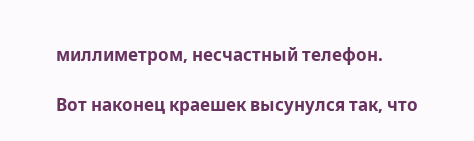миллиметром, несчастный телефон.

Вот наконец краешек высунулся так, что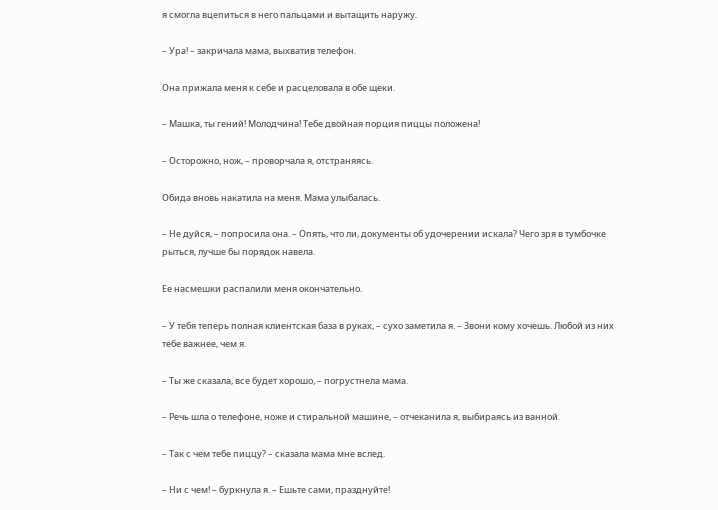я смогла вцепиться в него пальцами и вытащить наружу.

– Ура! – закричала мама, выхватив телефон.

Она прижала меня к себе и расцеловала в обе щеки.

– Машка, ты гений! Молодчина! Тебе двойная порция пиццы положена!

– Осторожно, нож, – проворчала я, отстраняясь.

Обида вновь накатила на меня. Мама улыбалась.

– Не дуйся, – попросила она. – Опять, что ли, документы об удочерении искала? Чего зря в тумбочке рыться, лучше бы порядок навела.

Ее насмешки распалили меня окончательно.

– У тебя теперь полная клиентская база в руках, – сухо заметила я. – Звони кому хочешь. Любой из них тебе важнее, чем я.

– Ты же сказала, все будет хорошо, – погрустнела мама.

– Речь шла о телефоне, ноже и стиральной машине, – отчеканила я, выбираясь из ванной.

– Так с чем тебе пиццу? – сказала мама мне вслед.

– Ни с чем! – буркнула я. – Ешьте сами, празднуйте!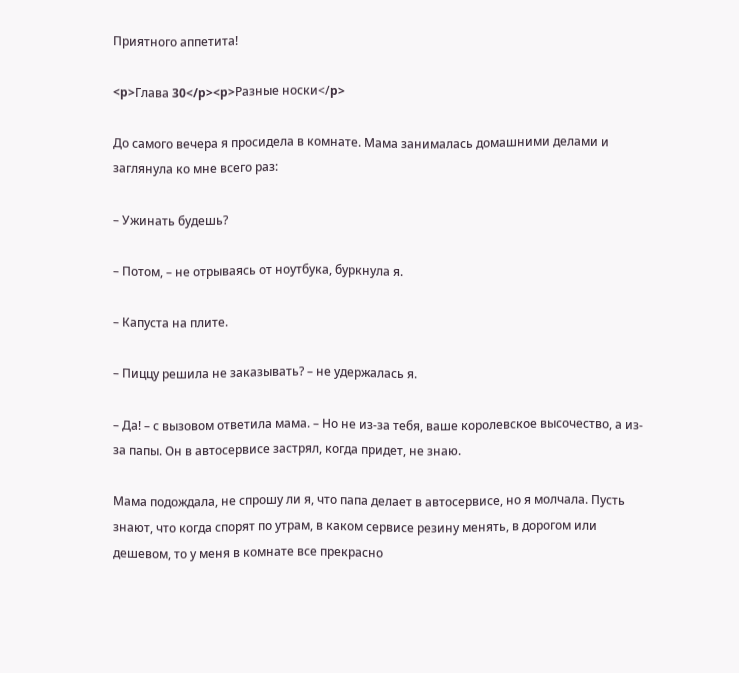Приятного аппетита!

<p>Глава 30</p><p>Разные носки</p>

До самого вечера я просидела в комнате. Мама занималась домашними делами и заглянула ко мне всего раз:

– Ужинать будешь?

– Потом, – не отрываясь от ноутбука, буркнула я.

– Капуста на плите.

– Пиццу решила не заказывать? – не удержалась я.

– Да! – с вызовом ответила мама. – Но не из-за тебя, ваше королевское высочество, а из-за папы. Он в автосервисе застрял, когда придет, не знаю.

Мама подождала, не спрошу ли я, что папа делает в автосервисе, но я молчала. Пусть знают, что когда спорят по утрам, в каком сервисе резину менять, в дорогом или дешевом, то у меня в комнате все прекрасно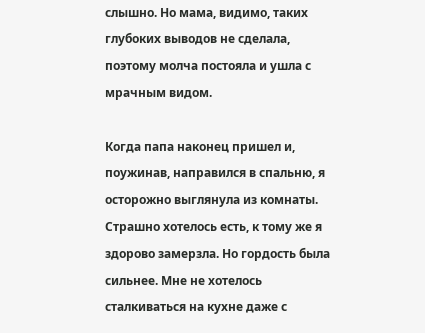слышно. Но мама, видимо, таких глубоких выводов не сделала, поэтому молча постояла и ушла с мрачным видом.

Когда папа наконец пришел и, поужинав, направился в спальню, я осторожно выглянула из комнаты. Страшно хотелось есть, к тому же я здорово замерзла. Но гордость была сильнее. Мне не хотелось сталкиваться на кухне даже с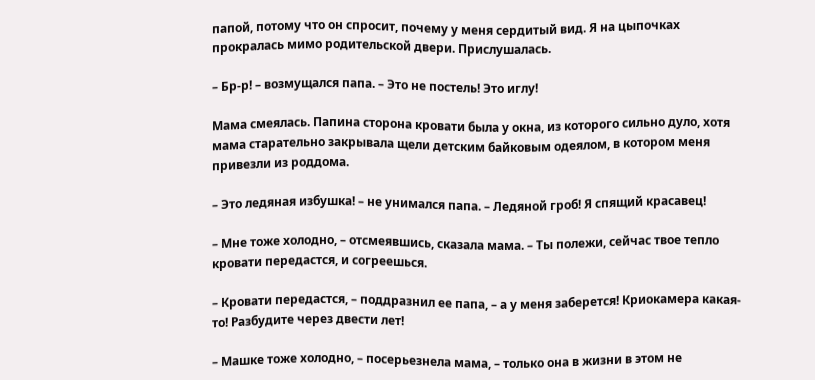папой, потому что он спросит, почему у меня сердитый вид. Я на цыпочках прокралась мимо родительской двери. Прислушалась.

– Бр-р! – возмущался папа. – Это не постель! Это иглу!

Мама смеялась. Папина сторона кровати была у окна, из которого сильно дуло, хотя мама старательно закрывала щели детским байковым одеялом, в котором меня привезли из роддома.

– Это ледяная избушка! – не унимался папа. – Ледяной гроб! Я спящий красавец!

– Мне тоже холодно, – отсмеявшись, сказала мама. – Ты полежи, сейчас твое тепло кровати передастся, и согреешься.

– Кровати передастся, – поддразнил ее папа, – а у меня заберется! Криокамера какая-то! Разбудите через двести лет!

– Машке тоже холодно, – посерьезнела мама, – только она в жизни в этом не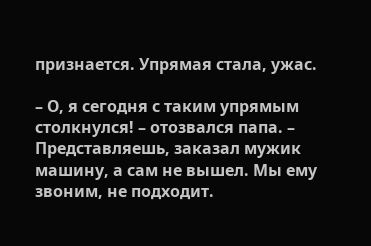признается. Упрямая стала, ужас.

– О, я сегодня с таким упрямым столкнулся! – отозвался папа. – Представляешь, заказал мужик машину, а сам не вышел. Мы ему звоним, не подходит.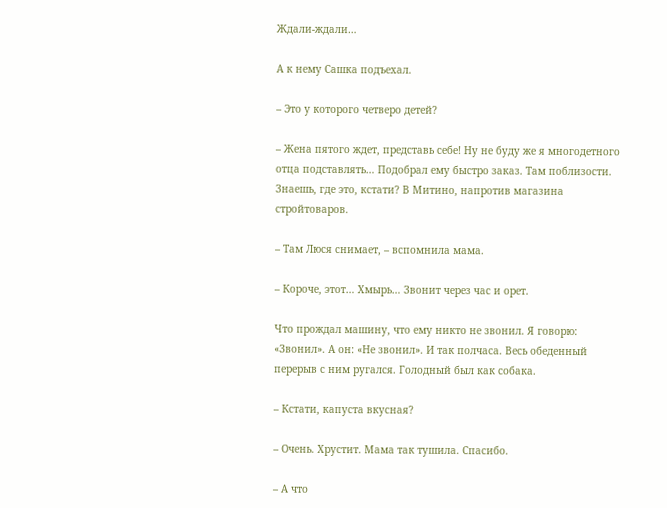Ждали-ждали…

А к нему Сашка подъехал.

– Это у которого четверо детей?

– Жена пятого ждет, представь себе! Ну не буду же я многодетного отца подставлять… Подобрал ему быстро заказ. Там поблизости. Знаешь, где это, кстати? В Митино, напротив магазина стройтоваров.

– Там Люся снимает, – вспомнила мама.

– Короче, этот… Хмырь… Звонит через час и орет.

Что прождал машину, что ему никто не звонил. Я говорю: «Звонил». А он: «Не звонил». И так полчаса. Весь обеденный перерыв с ним ругался. Голодный был как собака.

– Кстати, капуста вкусная?

– Очень. Хрустит. Мама так тушила. Спасибо.

– А что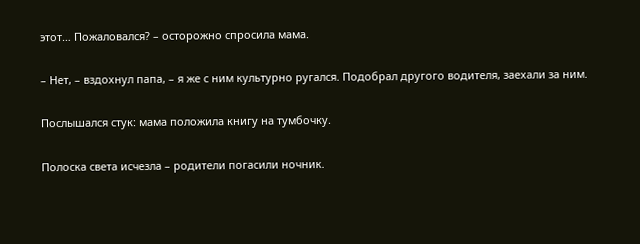этот… Пожаловался? – осторожно спросила мама.

– Нет, – вздохнул папа, – я же с ним культурно ругался. Подобрал другого водителя, заехали за ним.

Послышался стук: мама положила книгу на тумбочку.

Полоска света исчезла – родители погасили ночник.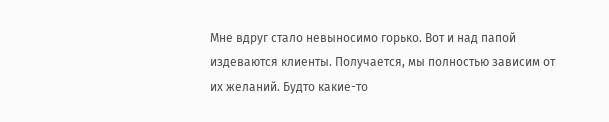Мне вдруг стало невыносимо горько. Вот и над папой издеваются клиенты. Получается, мы полностью зависим от их желаний. Будто какие-то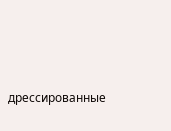дрессированные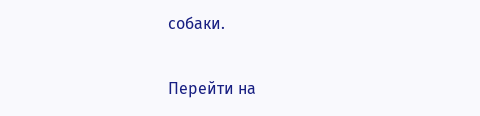собаки.

Перейти на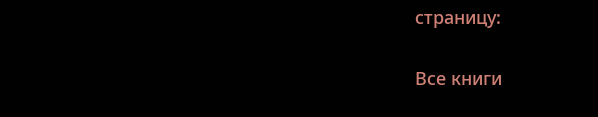страницу:

Все книги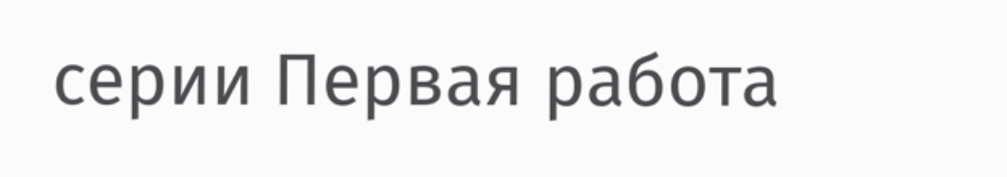серии Первая работа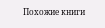Похожие книги